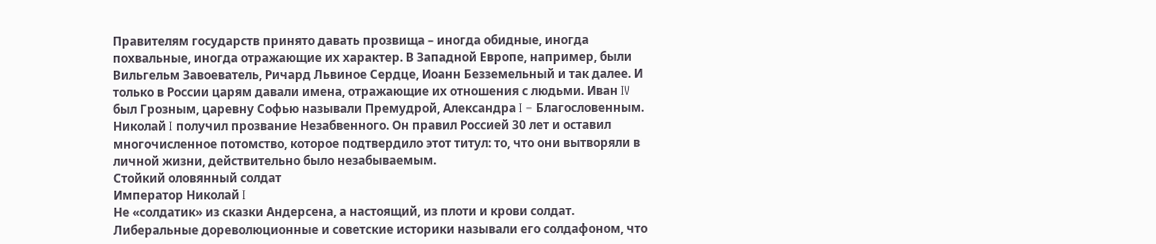Правителям государств принято давать прозвища – иногда обидные, иногда похвальные, иногда отражающие их характер. В Западной Европе, например, были Вильгельм Завоеватель, Ричард Львиное Сердце, Иоанн Безземельный и так далее. И только в России царям давали имена, отражающие их отношения с людьми. Иван IV был Грозным, царевну Софью называли Премудрой, Александра I – Благословенным. Николай I получил прозвание Незабвенного. Он правил Россией 30 лет и оставил многочисленное потомство, которое подтвердило этот титул: то, что они вытворяли в личной жизни, действительно было незабываемым.
Стойкий оловянный солдат
Император Николай I
Не «солдатик» из сказки Андерсена, а настоящий, из плоти и крови солдат. Либеральные дореволюционные и советские историки называли его солдафоном, что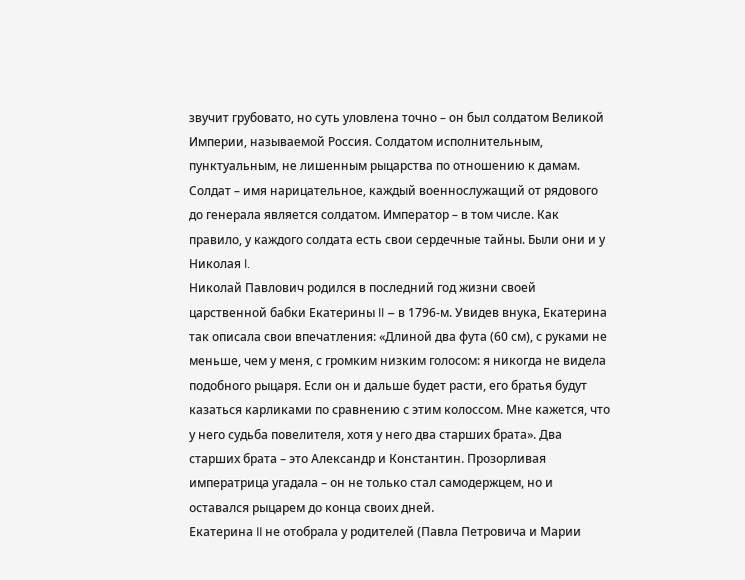звучит грубовато, но суть уловлена точно – он был солдатом Великой Империи, называемой Россия. Солдатом исполнительным, пунктуальным, не лишенным рыцарства по отношению к дамам. Солдат – имя нарицательное, каждый военнослужащий от рядового до генерала является солдатом. Император – в том числе. Как правило, у каждого солдата есть свои сердечные тайны. Были они и у Николая I.
Николай Павлович родился в последний год жизни своей царственной бабки Екатерины II – в 1796-м. Увидев внука, Екатерина так описала свои впечатления: «Длиной два фута (60 см), с руками не меньше, чем у меня, с громким низким голосом: я никогда не видела подобного рыцаря. Если он и дальше будет расти, его братья будут казаться карликами по сравнению с этим колоссом. Мне кажется, что у него судьба повелителя, хотя у него два старших брата». Два старших брата – это Александр и Константин. Прозорливая императрица угадала – он не только стал самодержцем, но и оставался рыцарем до конца своих дней.
Екатерина II не отобрала у родителей (Павла Петровича и Марии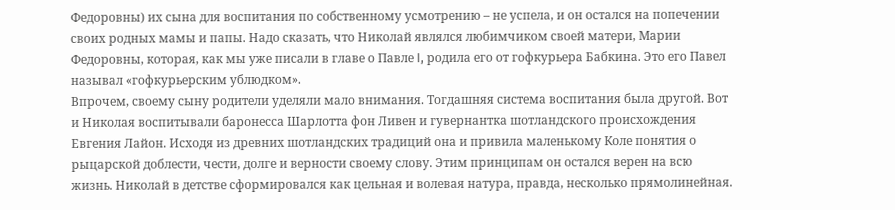Федоровны) их сына для воспитания по собственному усмотрению – не успела, и он остался на попечении своих родных мамы и папы. Надо сказать, что Николай являлся любимчиком своей матери, Марии Федоровны, которая, как мы уже писали в главе о Павле I, родила его от гофкурьера Бабкина. Это его Павел называл «гофкурьерским ублюдком».
Впрочем, своему сыну родители уделяли мало внимания. Тогдашняя система воспитания была другой. Вот и Николая воспитывали баронесса Шарлотта фон Ливен и гувернантка шотландского происхождения Евгения Лайон. Исходя из древних шотландских традиций она и привила маленькому Коле понятия о рыцарской доблести, чести, долге и верности своему слову. Этим принципам он остался верен на всю жизнь. Николай в детстве сформировался как цельная и волевая натура, правда, несколько прямолинейная.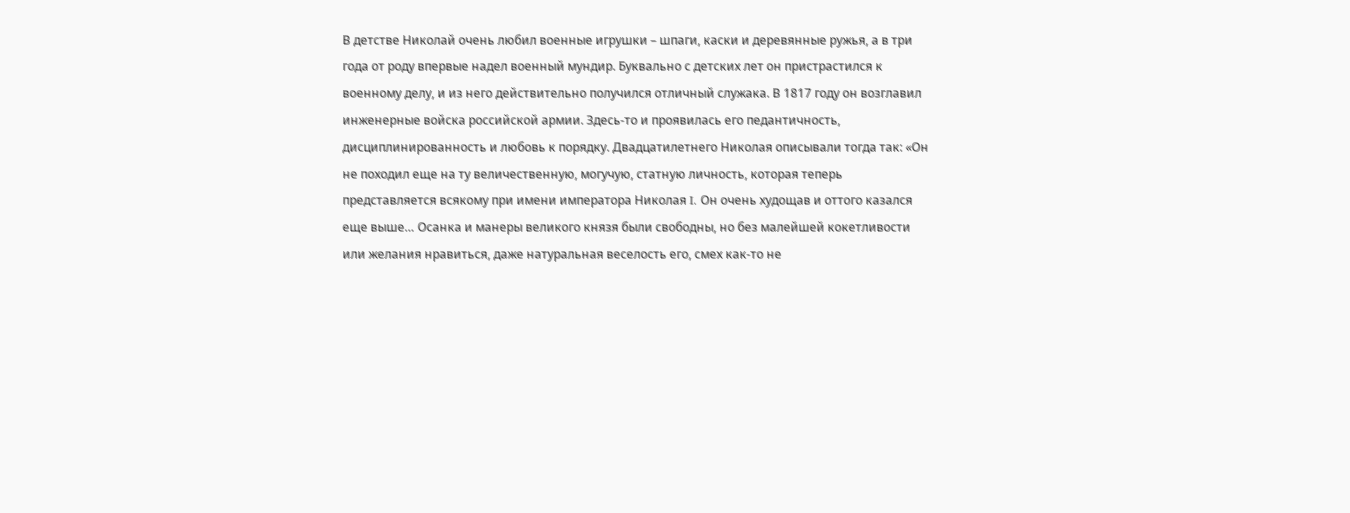В детстве Николай очень любил военные игрушки – шпаги, каски и деревянные ружья, а в три года от роду впервые надел военный мундир. Буквально с детских лет он пристрастился к военному делу, и из него действительно получился отличный служака. В 1817 году он возглавил инженерные войска российской армии. Здесь-то и проявилась его педантичность, дисциплинированность и любовь к порядку. Двадцатилетнего Николая описывали тогда так: «Он не походил еще на ту величественную, могучую, статную личность, которая теперь представляется всякому при имени императора Николая I. Он очень худощав и оттого казался еще выше… Осанка и манеры великого князя были свободны, но без малейшей кокетливости или желания нравиться, даже натуральная веселость его, смех как-то не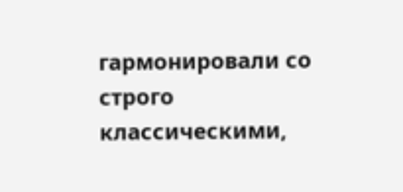гармонировали со строго классическими,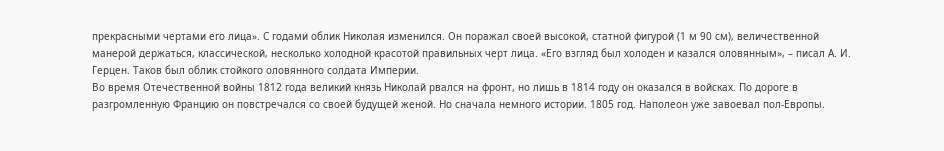прекрасными чертами его лица». С годами облик Николая изменился. Он поражал своей высокой, статной фигурой (1 м 90 см), величественной манерой держаться, классической, несколько холодной красотой правильных черт лица. «Его взгляд был холоден и казался оловянным», – писал А. И. Герцен. Таков был облик стойкого оловянного солдата Империи.
Во время Отечественной войны 1812 года великий князь Николай рвался на фронт, но лишь в 1814 году он оказался в войсках. По дороге в разгромленную Францию он повстречался со своей будущей женой. Но сначала немного истории. 1805 год. Наполеон уже завоевал пол-Европы.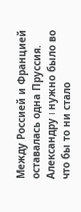Между Россией и Францией оставалась одна Пруссия. Александру I нужно было во что бы то ни стало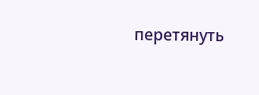перетянуть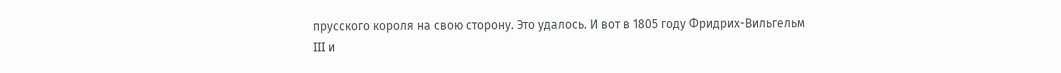прусского короля на свою сторону. Это удалось. И вот в 1805 году Фридрих-Вильгельм III и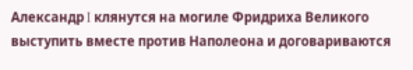Александр I клянутся на могиле Фридриха Великого выступить вместе против Наполеона и договариваются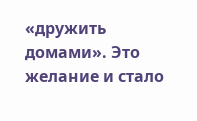«дружить домами». Это желание и стало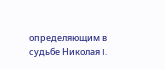определяющим в судьбе Николая I.